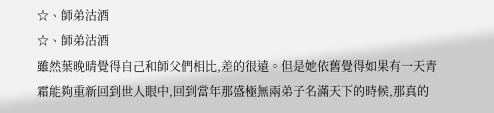☆、師弟沽酒
☆、師弟沽酒
雖然葉晚晴覺得自己和師父們相比,差的很遠。但是她依舊覺得如果有一天青霜能夠重新回到世人眼中,回到當年那盛極無兩弟子名滿天下的時候,那真的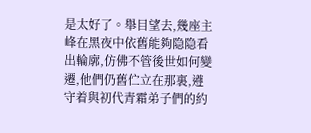是太好了。舉目望去,幾座主峰在黑夜中依舊能夠隐隐看出輪廓,仿佛不管後世如何變遷,他們仍舊伫立在那裏,遵守着與初代青霜弟子們的約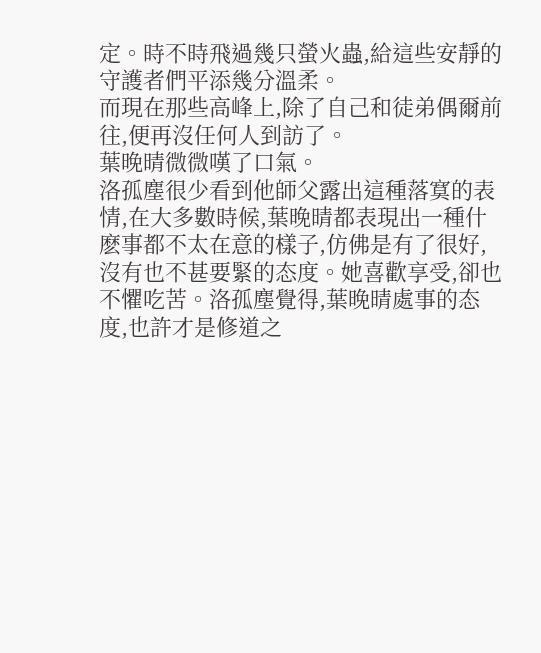定。時不時飛過幾只螢火蟲,給這些安靜的守護者們平添幾分溫柔。
而現在那些高峰上,除了自己和徒弟偶爾前往,便再沒任何人到訪了。
葉晚晴微微嘆了口氣。
洛孤塵很少看到他師父露出這種落寞的表情,在大多數時候,葉晚晴都表現出一種什麽事都不太在意的樣子,仿佛是有了很好,沒有也不甚要緊的态度。她喜歡享受,卻也不懼吃苦。洛孤塵覺得,葉晚晴處事的态度,也許才是修道之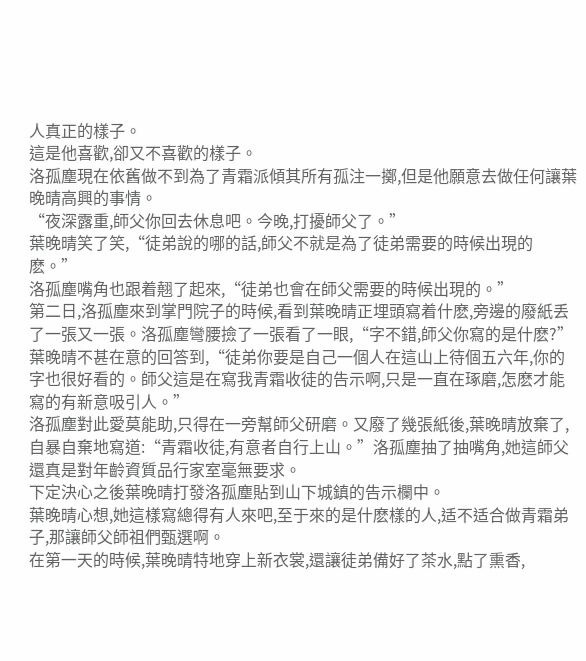人真正的樣子。
這是他喜歡,卻又不喜歡的樣子。
洛孤塵現在依舊做不到為了青霜派傾其所有孤注一擲,但是他願意去做任何讓葉晚晴高興的事情。
“夜深露重,師父你回去休息吧。今晚,打擾師父了。”
葉晚晴笑了笑,“徒弟說的哪的話,師父不就是為了徒弟需要的時候出現的麽。”
洛孤塵嘴角也跟着翹了起來,“徒弟也會在師父需要的時候出現的。”
第二日,洛孤塵來到掌門院子的時候,看到葉晚晴正埋頭寫着什麽,旁邊的廢紙丢了一張又一張。洛孤塵彎腰撿了一張看了一眼,“字不錯,師父你寫的是什麽?”
葉晚晴不甚在意的回答到,“徒弟你要是自己一個人在這山上待個五六年,你的字也很好看的。師父這是在寫我青霜收徒的告示啊,只是一直在琢磨,怎麽才能寫的有新意吸引人。”
洛孤塵對此愛莫能助,只得在一旁幫師父研磨。又廢了幾張紙後,葉晚晴放棄了,自暴自棄地寫道:“青霜收徒,有意者自行上山。”洛孤塵抽了抽嘴角,她這師父還真是對年齡資質品行家室毫無要求。
下定決心之後葉晚晴打發洛孤塵貼到山下城鎮的告示欄中。
葉晚晴心想,她這樣寫總得有人來吧,至于來的是什麽樣的人,适不适合做青霜弟子,那讓師父師祖們甄選啊。
在第一天的時候,葉晚晴特地穿上新衣裳,還讓徒弟備好了茶水,點了熏香,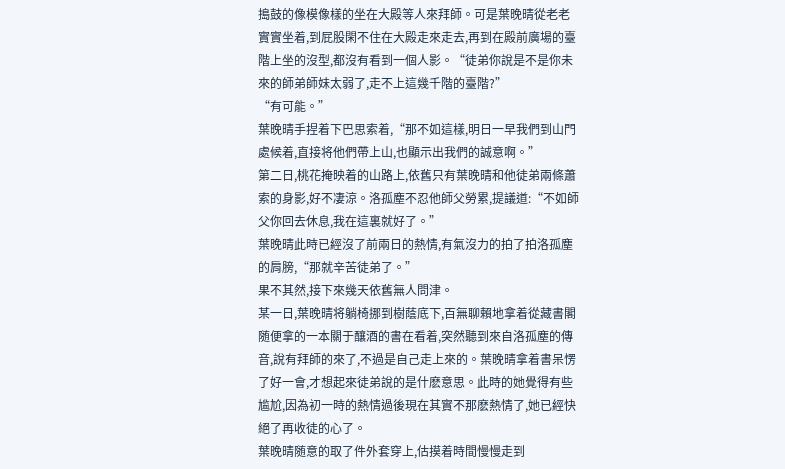搗鼓的像模像樣的坐在大殿等人來拜師。可是葉晚晴從老老實實坐着,到屁股閑不住在大殿走來走去,再到在殿前廣場的臺階上坐的沒型,都沒有看到一個人影。“徒弟你說是不是你未來的師弟師妹太弱了,走不上這幾千階的臺階?”
“有可能。”
葉晚晴手捏着下巴思索着,“那不如這樣,明日一早我們到山門處候着,直接将他們帶上山,也顯示出我們的誠意啊。”
第二日,桃花掩映着的山路上,依舊只有葉晚晴和他徒弟兩條蕭索的身影,好不凄涼。洛孤塵不忍他師父勞累,提議道:“不如師父你回去休息,我在這裏就好了。”
葉晚晴此時已經沒了前兩日的熱情,有氣沒力的拍了拍洛孤塵的肩膀,“那就辛苦徒弟了。”
果不其然,接下來幾天依舊無人問津。
某一日,葉晚晴将躺椅挪到樹蔭底下,百無聊賴地拿着從藏書閣随便拿的一本關于釀酒的書在看着,突然聽到來自洛孤塵的傳音,說有拜師的來了,不過是自己走上來的。葉晚晴拿着書呆愣了好一會,才想起來徒弟說的是什麽意思。此時的她覺得有些尴尬,因為初一時的熱情過後現在其實不那麽熱情了,她已經快絕了再收徒的心了。
葉晚晴随意的取了件外套穿上,估摸着時間慢慢走到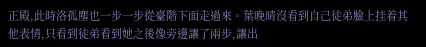正殿,此時洛孤塵也一步一步從臺階下面走過來。葉晚晴沒看到自己徒弟臉上挂着其他表情,只看到徒弟看到她之後像旁邊讓了兩步,讓出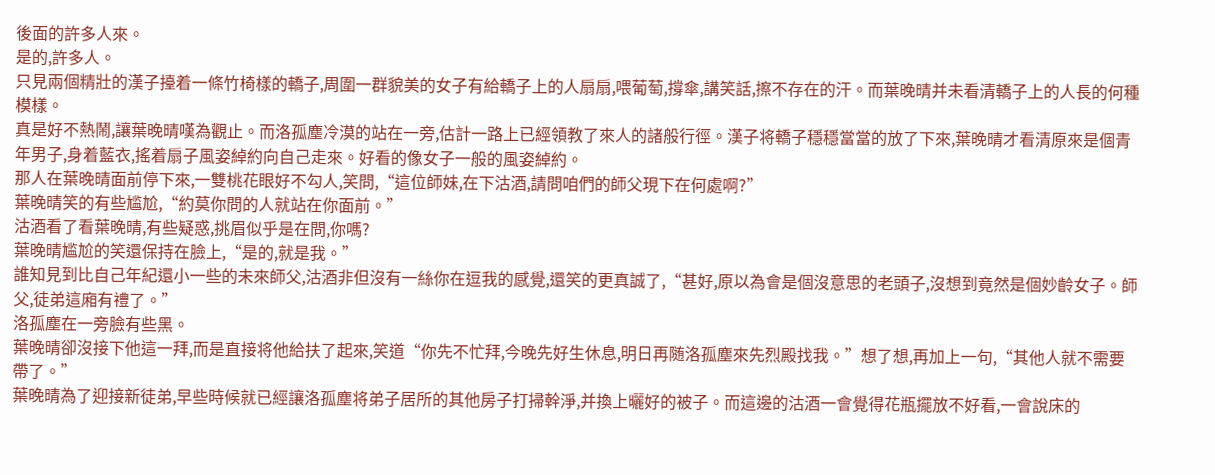後面的許多人來。
是的,許多人。
只見兩個精壯的漢子擡着一條竹椅樣的轎子,周圍一群貌美的女子有給轎子上的人扇扇,喂葡萄,撐傘,講笑話,擦不存在的汗。而葉晚晴并未看清轎子上的人長的何種模樣。
真是好不熱鬧,讓葉晚晴嘆為觀止。而洛孤塵冷漠的站在一旁,估計一路上已經領教了來人的諸般行徑。漢子将轎子穩穩當當的放了下來,葉晚晴才看清原來是個青年男子,身着藍衣,搖着扇子風姿綽約向自己走來。好看的像女子一般的風姿綽約。
那人在葉晚晴面前停下來,一雙桃花眼好不勾人,笑問,“這位師妹,在下沽酒,請問咱們的師父現下在何處啊?”
葉晚晴笑的有些尴尬,“約莫你問的人就站在你面前。”
沽酒看了看葉晚晴,有些疑惑,挑眉似乎是在問,你嗎?
葉晚晴尴尬的笑還保持在臉上,“是的,就是我。”
誰知見到比自己年紀還小一些的未來師父,沽酒非但沒有一絲你在逗我的感覺,還笑的更真誠了,“甚好,原以為會是個沒意思的老頭子,沒想到竟然是個妙齡女子。師父,徒弟這廂有禮了。”
洛孤塵在一旁臉有些黑。
葉晚晴卻沒接下他這一拜,而是直接将他給扶了起來,笑道“你先不忙拜,今晚先好生休息,明日再随洛孤塵來先烈殿找我。”想了想,再加上一句,“其他人就不需要帶了。”
葉晚晴為了迎接新徒弟,早些時候就已經讓洛孤塵将弟子居所的其他房子打掃幹淨,并換上曬好的被子。而這邊的沽酒一會覺得花瓶擺放不好看,一會說床的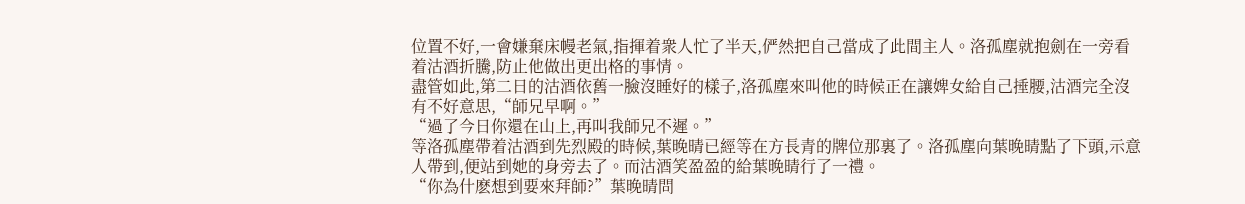位置不好,一會嫌棄床幔老氣,指揮着衆人忙了半天,俨然把自己當成了此間主人。洛孤塵就抱劍在一旁看着沽酒折騰,防止他做出更出格的事情。
盡管如此,第二日的沽酒依舊一臉沒睡好的樣子,洛孤塵來叫他的時候正在讓婢女給自己捶腰,沽酒完全沒有不好意思,“師兄早啊。”
“過了今日你還在山上,再叫我師兄不遲。”
等洛孤塵帶着沽酒到先烈殿的時候,葉晚晴已經等在方長青的牌位那裏了。洛孤塵向葉晚晴點了下頭,示意人帶到,便站到她的身旁去了。而沽酒笑盈盈的給葉晚晴行了一禮。
“你為什麽想到要來拜師?”葉晚晴問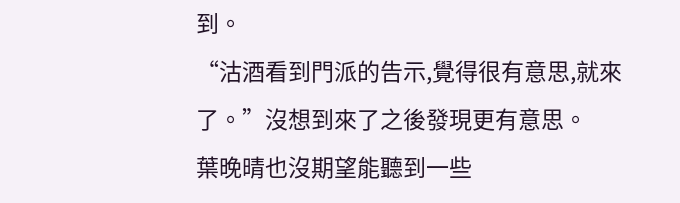到。
“沽酒看到門派的告示,覺得很有意思,就來了。”沒想到來了之後發現更有意思。
葉晚晴也沒期望能聽到一些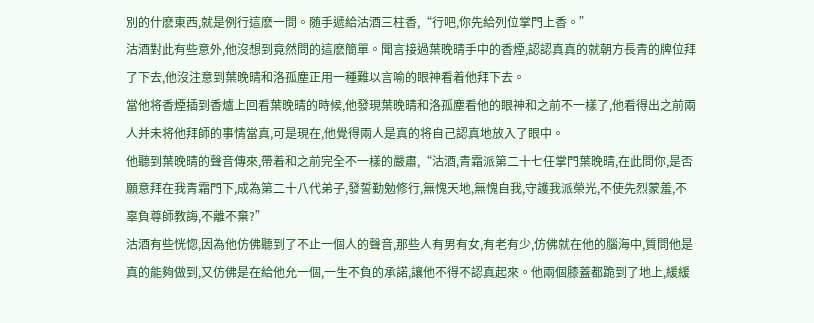別的什麽東西,就是例行這麽一問。随手遞給沽酒三柱香,“行吧,你先給列位掌門上香。”
沽酒對此有些意外,他沒想到竟然問的這麽簡單。聞言接過葉晚晴手中的香煙,認認真真的就朝方長青的牌位拜了下去,他沒注意到葉晚晴和洛孤塵正用一種難以言喻的眼神看着他拜下去。
當他将香煙插到香爐上回看葉晚晴的時候,他發現葉晚晴和洛孤塵看他的眼神和之前不一樣了,他看得出之前兩人并未将他拜師的事情當真,可是現在,他覺得兩人是真的将自己認真地放入了眼中。
他聽到葉晚晴的聲音傳來,帶着和之前完全不一樣的嚴肅,“沽酒,青霜派第二十七任掌門葉晚晴,在此問你,是否願意拜在我青霜門下,成為第二十八代弟子,發誓勤勉修行,無愧天地,無愧自我,守護我派榮光,不使先烈蒙羞,不辜負尊師教誨,不離不棄?”
沽酒有些恍惚,因為他仿佛聽到了不止一個人的聲音,那些人有男有女,有老有少,仿佛就在他的腦海中,質問他是真的能夠做到,又仿佛是在給他允一個,一生不負的承諾,讓他不得不認真起來。他兩個膝蓋都跪到了地上,緩緩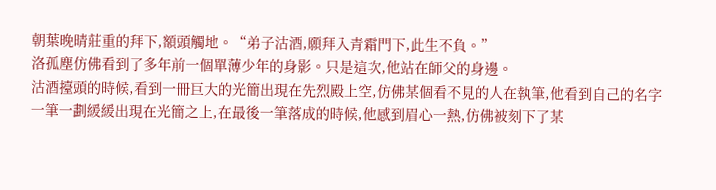朝葉晚晴莊重的拜下,額頭觸地。“弟子沽酒,願拜入青霜門下,此生不負。”
洛孤塵仿佛看到了多年前一個單薄少年的身影。只是這次,他站在師父的身邊。
沽酒擡頭的時候,看到一冊巨大的光簡出現在先烈殿上空,仿佛某個看不見的人在執筆,他看到自己的名字一筆一劃緩緩出現在光簡之上,在最後一筆落成的時候,他感到眉心一熱,仿佛被刻下了某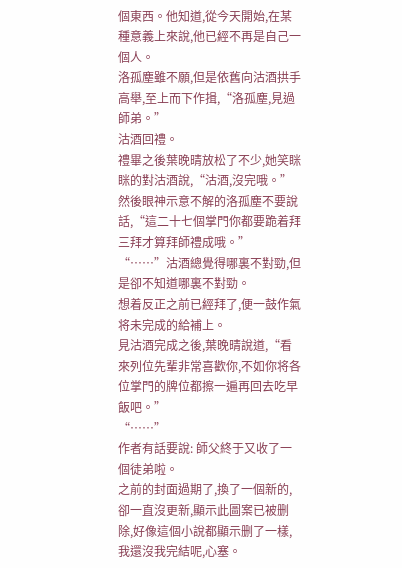個東西。他知道,從今天開始,在某種意義上來說,他已經不再是自己一個人。
洛孤塵雖不願,但是依舊向沽酒拱手高舉,至上而下作揖,“洛孤塵,見過師弟。”
沽酒回禮。
禮畢之後葉晚晴放松了不少,她笑眯眯的對沽酒說,“沽酒,沒完哦。”然後眼神示意不解的洛孤塵不要說話,“這二十七個掌門你都要跪着拜三拜才算拜師禮成哦。”
“……”沽酒總覺得哪裏不對勁,但是卻不知道哪裏不對勁。
想着反正之前已經拜了,便一鼓作氣将未完成的給補上。
見沽酒完成之後,葉晚晴說道,“看來列位先輩非常喜歡你,不如你将各位掌門的牌位都擦一遍再回去吃早飯吧。”
“……”
作者有話要說: 師父終于又收了一個徒弟啦。
之前的封面過期了,換了一個新的,卻一直沒更新,顯示此圖案已被删除,好像這個小說都顯示删了一樣,我還沒我完結呢,心塞。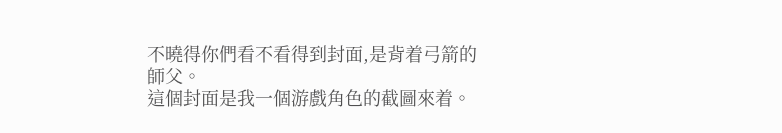不曉得你們看不看得到封面,是背着弓箭的師父。
這個封面是我一個游戲角色的截圖來着。